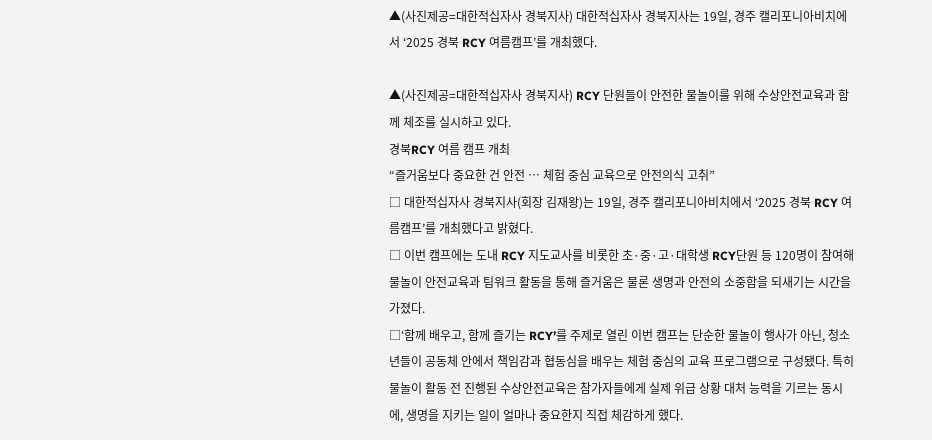▲(사진제공=대한적십자사 경북지사) 대한적십자사 경북지사는 19일, 경주 캘리포니아비치에서 ‘2025 경북 RCY 여름캠프’를 개최했다.

▲(사진제공=대한적십자사 경북지사) RCY 단원들이 안전한 물놀이를 위해 수상안전교육과 함께 체조를 실시하고 있다.
경북RCY 여름 캠프 개최
“즐거움보다 중요한 건 안전 … 체험 중심 교육으로 안전의식 고취”
□ 대한적십자사 경북지사(회장 김재왕)는 19일, 경주 캘리포니아비치에서 ‘2025 경북 RCY 여름캠프’를 개최했다고 밝혔다.
□ 이번 캠프에는 도내 RCY 지도교사를 비롯한 초·중·고·대학생 RCY단원 등 120명이 참여해 물놀이 안전교육과 팀워크 활동을 통해 즐거움은 물론 생명과 안전의 소중함을 되새기는 시간을 가졌다.
□‘함께 배우고, 함께 즐기는 RCY’를 주제로 열린 이번 캠프는 단순한 물놀이 행사가 아닌, 청소년들이 공동체 안에서 책임감과 협동심을 배우는 체험 중심의 교육 프로그램으로 구성됐다. 특히 물놀이 활동 전 진행된 수상안전교육은 참가자들에게 실제 위급 상황 대처 능력을 기르는 동시에, 생명을 지키는 일이 얼마나 중요한지 직접 체감하게 했다.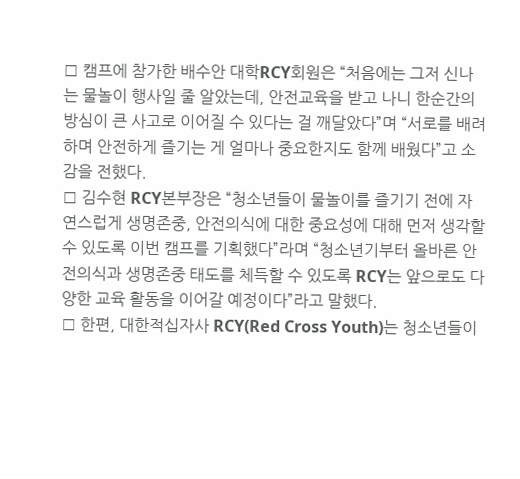□ 캠프에 참가한 배수안 대학RCY회원은 “처음에는 그저 신나는 물놀이 행사일 줄 알았는데, 안전교육을 받고 나니 한순간의 방심이 큰 사고로 이어질 수 있다는 걸 깨달았다”며 “서로를 배려하며 안전하게 즐기는 게 얼마나 중요한지도 함께 배웠다”고 소감을 전했다.
□ 김수현 RCY본부장은 “청소년들이 물놀이를 즐기기 전에 자연스럽게 생명존중, 안전의식에 대한 중요성에 대해 먼저 생각할 수 있도록 이번 캠프를 기획했다”라며 “청소년기부터 올바른 안전의식과 생명존중 태도를 체득할 수 있도록 RCY는 앞으로도 다양한 교육 활동을 이어갈 예정이다”라고 말했다.
□ 한편, 대한적십자사 RCY(Red Cross Youth)는 청소년들이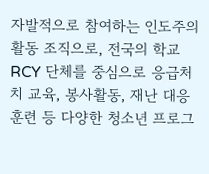자발적으로 참여하는 인도주의 활동 조직으로, 전국의 학교 RCY 단체를 중심으로 응급처치 교육, 봉사활동, 재난 대응 훈련 등 다양한 청소년 프로그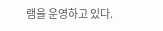램을 운영하고 있다.